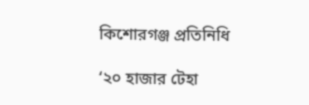কিশোরগঞ্জ প্রতিনিধি

‘২০ হাজার টেহা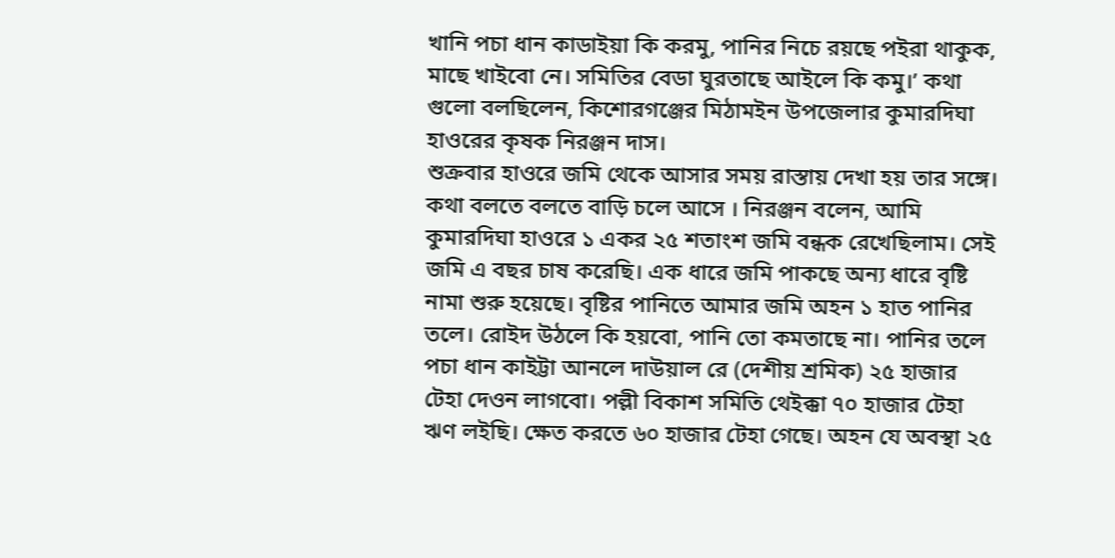খানি পচা ধান কাডাইয়া কি করমু, পানির নিচে রয়ছে পইরা থাকুক, মাছে খাইবো নে। সমিতির বেডা ঘুরতাছে আইলে কি কমু।’ কথা গুলো বলছিলেন, কিশোরগঞ্জের মিঠামইন উপজেলার কুমারদিঘা হাওরের কৃষক নিরঞ্জন দাস।
শুক্রবার হাওরে জমি থেকে আসার সময় রাস্তায় দেখা হয় তার সঙ্গে। কথা বলতে বলতে বাড়ি চলে আসে । নিরঞ্জন বলেন, আমি কুমারদিঘা হাওরে ১ একর ২৫ শতাংশ জমি বন্ধক রেখেছিলাম। সেই জমি এ বছর চাষ করেছি। এক ধারে জমি পাকছে অন্য ধারে বৃষ্টি নামা শুরু হয়েছে। বৃষ্টির পানিতে আমার জমি অহন ১ হাত পানির তলে। রোইদ উঠলে কি হয়বো, পানি তো কমতাছে না। পানির তলে পচা ধান কাইট্টা আনলে দাউয়াল রে (দেশীয় শ্রমিক) ২৫ হাজার টেহা দেওন লাগবো। পল্লী বিকাশ সমিতি থেইক্কা ৭০ হাজার টেহা ঋণ লইছি। ক্ষেত করতে ৬০ হাজার টেহা গেছে। অহন যে অবস্থা ২৫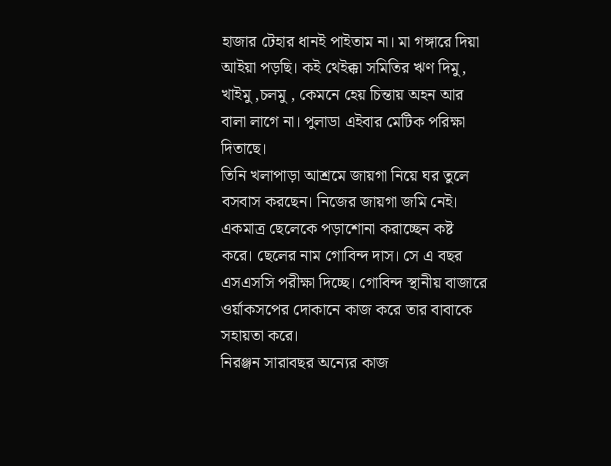হাজার টেহার ধানই পাইতাম না। মা গঙ্গারে দিয়া আইয়া পড়ছি। কই থেইক্কা সমিতির ঋণ দিমু, খাইমু ,চলমু , কেমনে হেয় চিন্তায় অহন আর বালা লাগে না। পুলাডা এইবার মেটিক পরিক্ষা দিতাছে।
তিনি খলাপাড়া আশ্রমে জায়গা নিয়ে ঘর তুলে বসবাস করছেন। নিজের জায়গা জমি নেই। একমাত্র ছেলেকে পড়াশোনা করাচ্ছেন কষ্ট করে। ছেলের নাম গোবিন্দ দাস। সে এ বছর এসএসসি পরীক্ষা দিচ্ছে। গোবিন্দ স্থানীয় বাজারে ওর্য়াকসপের দোকানে কাজ করে তার বাবাকে সহায়তা করে।
নিরঞ্জন সারাবছর অন্যের কাজ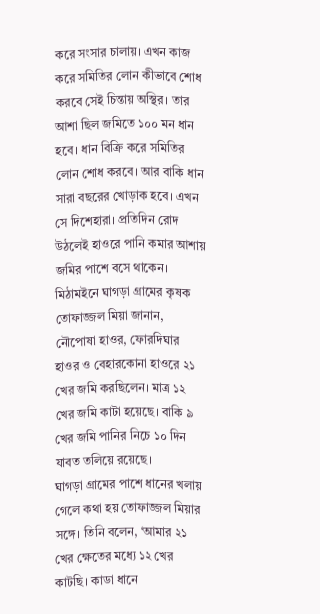করে সংসার চালায়। এখন কাজ করে সমিতির লোন কীভাবে শোধ করবে সেই চিন্তায় অস্থির। তার আশা ছিল জমিতে ১০০ মন ধান হবে। ধান বিক্রি করে সমিতির লোন শোধ করবে। আর বাকি ধান সারা বছরের খোড়াক হবে। এখন সে দিশেহারা। প্রতিদিন রোদ উঠলেই হাওরে পানি কমার আশায় জমির পাশে বসে থাকেন।
মিঠামইনে ঘাগড়া গ্ৰামের কৃষক তোফাজ্জল মিয়া জানান, নৌপোষা হাওর, ফোরদিঘার হাওর ও বেহারকোনা হাওরে ২১ খের জমি করছিলেন। মাত্র ১২ খের জমি কাটা হয়েছে। বাকি ৯ খের জমি পানির নিচে ১০ দিন যাবত তলিয়ে রয়েছে।
ঘাগড়া গ্ৰামের পাশে ধানের খলায় গেলে কথা হয় তোফাজ্জল মিয়ার সঙ্গে। তিনি বলেন, ‘আমার ২১ খের ক্ষেতের মধ্যে ১২ খের কাটছি। কাডা ধানে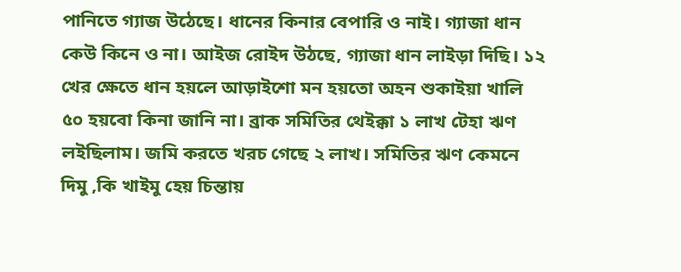পানিতে গ্যাজ উঠেছে। ধানের কিনার বেপারি ও নাই। গ্যাজা ধান কেউ কিনে ও না। আইজ রোইদ উঠছে, গ্যাজা ধান লাইড়া দিছি। ১২ খের ক্ষেতে ধান হয়লে আড়াইশো মন হয়তো অহন শুকাইয়া খালি ৫০ হয়বো কিনা জানি না। ব্রাক সমিতির থেইক্কা ১ লাখ টেহা ঋণ লইছিলাম। জমি করতে খরচ গেছে ২ লাখ। সমিতির ঋণ কেমনে দিমু ,কি খাইমু হেয় চিন্তায়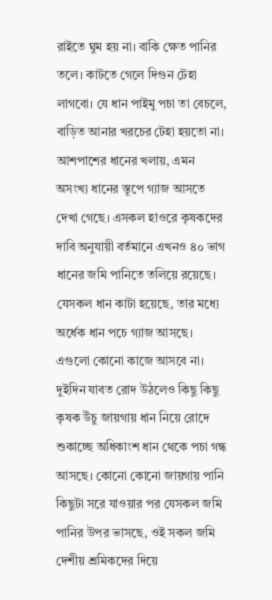রাইতে ঘুম হয় না। বাকি ক্ষেত পানির তলে। কাটতে গেলে দিগুন টেহা লাগবো। যে ধান পাইমু পচা তা বেচলে, বাড়িত আনার খরচের টেহা হয়তো না।
আশপাশের ধানের খলায়, এমন অসংখ্য ধানের স্তূপে গ্যাজ আসতে দেখা গেছে। এসকল হাওরে কৃষকদের দাবি অনুযায়ী বর্তমানে এখনও ৪০ ভাগ ধানের জমি পানিতে তলিয়ে রয়েছে। যেসকল ধান কাটা হয়েছে, তার মধ্যে অর্ধেক ধান পচে গ্যাজ আসছে। এগুলো কোনো কাজে আসবে না। দুইদিন যাবত রোদ উঠলেও কিছু কিছু কৃষক উঁচু জায়গায় ধান নিয়ে রোদে শুকাচ্ছে অধিকাংশ ধান থেকে পচা গন্ধ আসছে। কোনো কোনো জায়গায় পানি কিছুটা সরে যাওয়ার পর যেসকল জমি পানির উপর ভাসছে, ওই সকল জমি দেশীয় শ্রমিকদের দিয়ে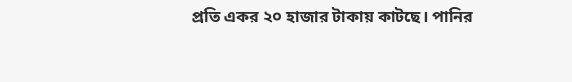প্রতি একর ২০ হাজার টাকায় কাটছে। পানির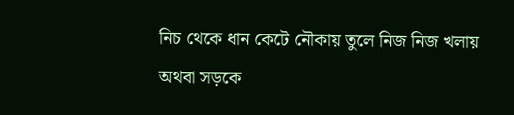নিচ থেকে ধান কেটে নৌকায় তুলে নিজ নিজ খলায় অথবা সড়কে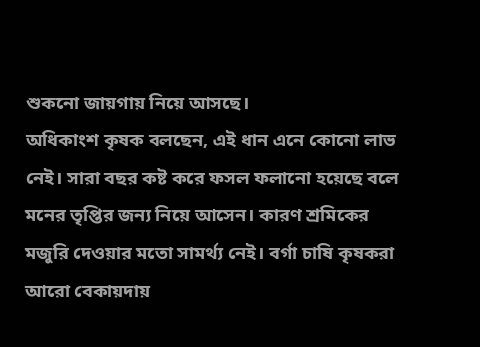শুকনো জায়গায় নিয়ে আসছে।
অধিকাংশ কৃষক বলছেন, এই ধান এনে কোনো লাভ নেই। সারা বছর কষ্ট করে ফসল ফলানো হয়েছে বলে মনের তৃপ্তির জন্য নিয়ে আসেন। কারণ শ্রমিকের মজুরি দেওয়ার মতো সামর্থ্য নেই। বর্গা চাষি কৃষকরা আরো বেকায়দায়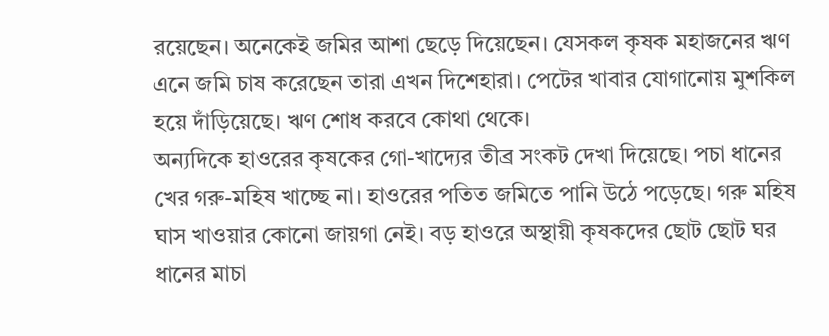রয়েছেন। অনেকেই জমির আশা ছেড়ে দিয়েছেন। যেসকল কৃষক মহাজনের ঋণ এনে জমি চাষ করেছেন তারা এখন দিশেহারা। পেটের খাবার যোগানোয় মুশকিল হয়ে দাঁড়িয়েছে। ঋণ শোধ করবে কোথা থেকে।
অন্যদিকে হাওরের কৃষকের গো-খাদ্যের তীব্র সংকট দেখা দিয়েছে। পচা ধানের খের গরু-মহিষ খাচ্ছে না। হাওরের পতিত জমিতে পানি উঠে পড়েছে। গরু মহিষ ঘাস খাওয়ার কোনো জায়গা নেই। বড় হাওরে অস্থায়ী কৃষকদের ছোট ছোট ঘর ধানের মাচা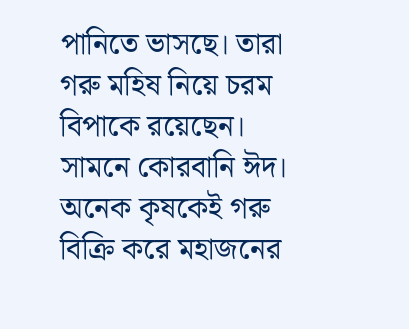পানিতে ভাসছে। তারা গরু মহিষ নিয়ে চরম বিপাকে রয়েছেন। সামনে কোরবানি ঈদ। অনেক কৃষকেই গরু বিক্রি করে মহাজনের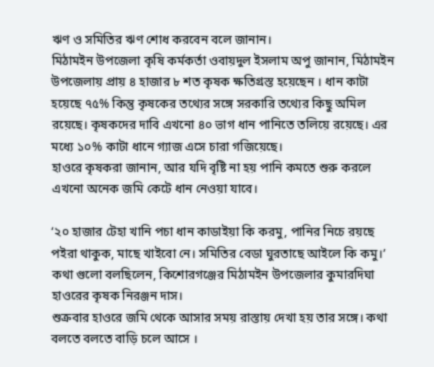ঋণ ও সমিতির ঋণ শোধ করবেন বলে জানান।
মিঠামইন উপজেলা কৃষি কর্মকর্তা ওবায়দুল ইসলাম অপু জানান, মিঠামইন উপজেলায় প্রায় ৪ হাজার ৮ শত কৃষক ক্ষতিগ্রস্ত হয়েছেন । ধান কাটা হয়েছে ৭৫% কিন্তু কৃষকের তথ্যের সঙ্গে সরকারি তথ্যের কিছু অমিল রয়েছে। কৃষকদের দাবি এখনো ৪০ ভাগ ধান পানিতে তলিয়ে রয়েছে। এর মধ্যে ১০% কাটা ধানে গ্যাজ এসে চারা গজিয়েছে।
হাওরে কৃষকরা জানান, আর যদি বৃষ্টি না হয় পানি কমতে শুরু করলে এখনো অনেক জমি কেটে ধান নেওয়া যাবে।

‘২০ হাজার টেহা খানি পচা ধান কাডাইয়া কি করমু, পানির নিচে রয়ছে পইরা থাকুক, মাছে খাইবো নে। সমিতির বেডা ঘুরতাছে আইলে কি কমু।’ কথা গুলো বলছিলেন, কিশোরগঞ্জের মিঠামইন উপজেলার কুমারদিঘা হাওরের কৃষক নিরঞ্জন দাস।
শুক্রবার হাওরে জমি থেকে আসার সময় রাস্তায় দেখা হয় তার সঙ্গে। কথা বলতে বলতে বাড়ি চলে আসে ।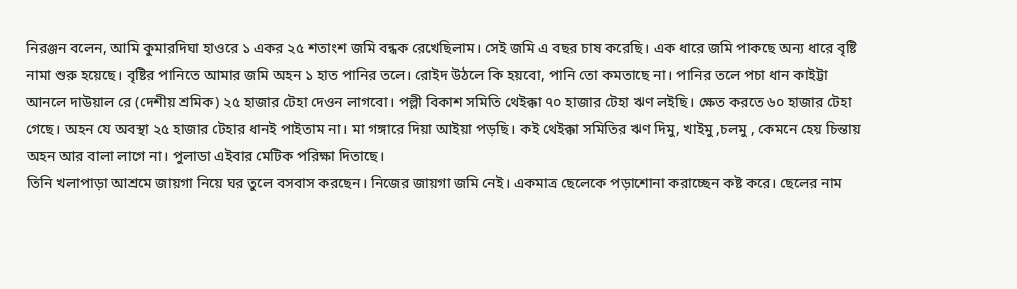নিরঞ্জন বলেন, আমি কুমারদিঘা হাওরে ১ একর ২৫ শতাংশ জমি বন্ধক রেখেছিলাম। সেই জমি এ বছর চাষ করেছি। এক ধারে জমি পাকছে অন্য ধারে বৃষ্টি নামা শুরু হয়েছে। বৃষ্টির পানিতে আমার জমি অহন ১ হাত পানির তলে। রোইদ উঠলে কি হয়বো, পানি তো কমতাছে না। পানির তলে পচা ধান কাইট্টা আনলে দাউয়াল রে (দেশীয় শ্রমিক) ২৫ হাজার টেহা দেওন লাগবো। পল্লী বিকাশ সমিতি থেইক্কা ৭০ হাজার টেহা ঋণ লইছি। ক্ষেত করতে ৬০ হাজার টেহা গেছে। অহন যে অবস্থা ২৫ হাজার টেহার ধানই পাইতাম না। মা গঙ্গারে দিয়া আইয়া পড়ছি। কই থেইক্কা সমিতির ঋণ দিমু, খাইমু ,চলমু , কেমনে হেয় চিন্তায় অহন আর বালা লাগে না। পুলাডা এইবার মেটিক পরিক্ষা দিতাছে।
তিনি খলাপাড়া আশ্রমে জায়গা নিয়ে ঘর তুলে বসবাস করছেন। নিজের জায়গা জমি নেই। একমাত্র ছেলেকে পড়াশোনা করাচ্ছেন কষ্ট করে। ছেলের নাম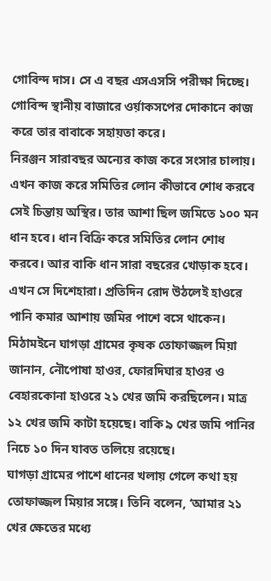গোবিন্দ দাস। সে এ বছর এসএসসি পরীক্ষা দিচ্ছে। গোবিন্দ স্থানীয় বাজারে ওর্য়াকসপের দোকানে কাজ করে তার বাবাকে সহায়তা করে।
নিরঞ্জন সারাবছর অন্যের কাজ করে সংসার চালায়। এখন কাজ করে সমিতির লোন কীভাবে শোধ করবে সেই চিন্তায় অস্থির। তার আশা ছিল জমিতে ১০০ মন ধান হবে। ধান বিক্রি করে সমিতির লোন শোধ করবে। আর বাকি ধান সারা বছরের খোড়াক হবে। এখন সে দিশেহারা। প্রতিদিন রোদ উঠলেই হাওরে পানি কমার আশায় জমির পাশে বসে থাকেন।
মিঠামইনে ঘাগড়া গ্ৰামের কৃষক তোফাজ্জল মিয়া জানান, নৌপোষা হাওর, ফোরদিঘার হাওর ও বেহারকোনা হাওরে ২১ খের জমি করছিলেন। মাত্র ১২ খের জমি কাটা হয়েছে। বাকি ৯ খের জমি পানির নিচে ১০ দিন যাবত তলিয়ে রয়েছে।
ঘাগড়া গ্ৰামের পাশে ধানের খলায় গেলে কথা হয় তোফাজ্জল মিয়ার সঙ্গে। তিনি বলেন, ‘আমার ২১ খের ক্ষেতের মধ্যে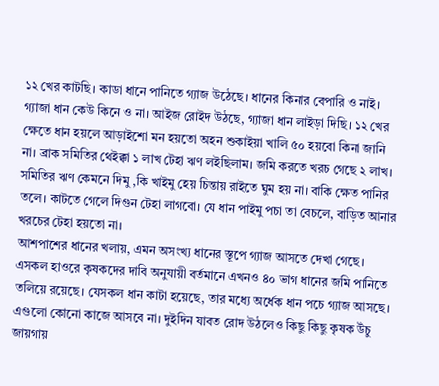১২ খের কাটছি। কাডা ধানে পানিতে গ্যাজ উঠেছে। ধানের কিনার বেপারি ও নাই। গ্যাজা ধান কেউ কিনে ও না। আইজ রোইদ উঠছে, গ্যাজা ধান লাইড়া দিছি। ১২ খের ক্ষেতে ধান হয়লে আড়াইশো মন হয়তো অহন শুকাইয়া খালি ৫০ হয়বো কিনা জানি না। ব্রাক সমিতির থেইক্কা ১ লাখ টেহা ঋণ লইছিলাম। জমি করতে খরচ গেছে ২ লাখ। সমিতির ঋণ কেমনে দিমু ,কি খাইমু হেয় চিন্তায় রাইতে ঘুম হয় না। বাকি ক্ষেত পানির তলে। কাটতে গেলে দিগুন টেহা লাগবো। যে ধান পাইমু পচা তা বেচলে, বাড়িত আনার খরচের টেহা হয়তো না।
আশপাশের ধানের খলায়, এমন অসংখ্য ধানের স্তূপে গ্যাজ আসতে দেখা গেছে। এসকল হাওরে কৃষকদের দাবি অনুযায়ী বর্তমানে এখনও ৪০ ভাগ ধানের জমি পানিতে তলিয়ে রয়েছে। যেসকল ধান কাটা হয়েছে, তার মধ্যে অর্ধেক ধান পচে গ্যাজ আসছে। এগুলো কোনো কাজে আসবে না। দুইদিন যাবত রোদ উঠলেও কিছু কিছু কৃষক উঁচু জায়গায়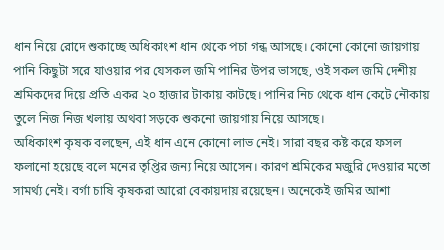ধান নিয়ে রোদে শুকাচ্ছে অধিকাংশ ধান থেকে পচা গন্ধ আসছে। কোনো কোনো জায়গায় পানি কিছুটা সরে যাওয়ার পর যেসকল জমি পানির উপর ভাসছে, ওই সকল জমি দেশীয় শ্রমিকদের দিয়ে প্রতি একর ২০ হাজার টাকায় কাটছে। পানির নিচ থেকে ধান কেটে নৌকায় তুলে নিজ নিজ খলায় অথবা সড়কে শুকনো জায়গায় নিয়ে আসছে।
অধিকাংশ কৃষক বলছেন, এই ধান এনে কোনো লাভ নেই। সারা বছর কষ্ট করে ফসল ফলানো হয়েছে বলে মনের তৃপ্তির জন্য নিয়ে আসেন। কারণ শ্রমিকের মজুরি দেওয়ার মতো সামর্থ্য নেই। বর্গা চাষি কৃষকরা আরো বেকায়দায় রয়েছেন। অনেকেই জমির আশা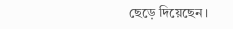ছেড়ে দিয়েছেন।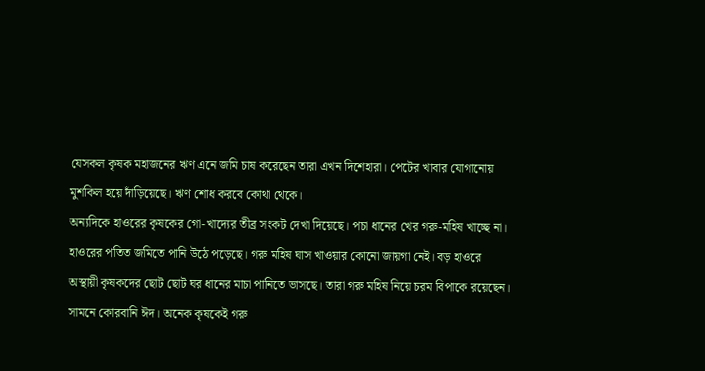যেসকল কৃষক মহাজনের ঋণ এনে জমি চাষ করেছেন তারা এখন দিশেহারা। পেটের খাবার যোগানোয় মুশকিল হয়ে দাঁড়িয়েছে। ঋণ শোধ করবে কোথা থেকে।
অন্যদিকে হাওরের কৃষকের গো-খাদ্যের তীব্র সংকট দেখা দিয়েছে। পচা ধানের খের গরু-মহিষ খাচ্ছে না। হাওরের পতিত জমিতে পানি উঠে পড়েছে। গরু মহিষ ঘাস খাওয়ার কোনো জায়গা নেই। বড় হাওরে অস্থায়ী কৃষকদের ছোট ছোট ঘর ধানের মাচা পানিতে ভাসছে। তারা গরু মহিষ নিয়ে চরম বিপাকে রয়েছেন। সামনে কোরবানি ঈদ। অনেক কৃষকেই গরু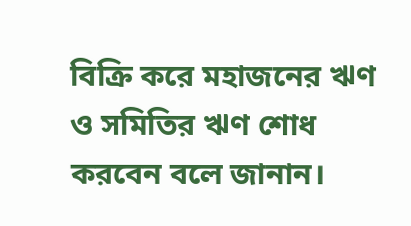বিক্রি করে মহাজনের ঋণ ও সমিতির ঋণ শোধ করবেন বলে জানান।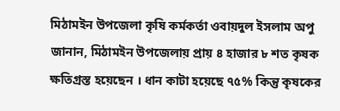মিঠামইন উপজেলা কৃষি কর্মকর্তা ওবায়দুল ইসলাম অপু জানান, মিঠামইন উপজেলায় প্রায় ৪ হাজার ৮ শত কৃষক ক্ষতিগ্রস্ত হয়েছেন । ধান কাটা হয়েছে ৭৫% কিন্তু কৃষকের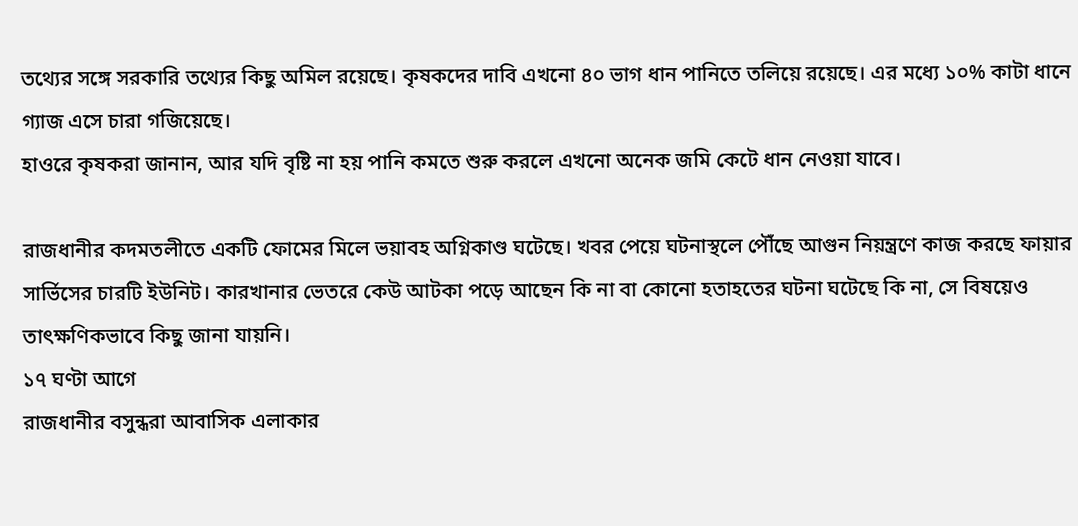তথ্যের সঙ্গে সরকারি তথ্যের কিছু অমিল রয়েছে। কৃষকদের দাবি এখনো ৪০ ভাগ ধান পানিতে তলিয়ে রয়েছে। এর মধ্যে ১০% কাটা ধানে গ্যাজ এসে চারা গজিয়েছে।
হাওরে কৃষকরা জানান, আর যদি বৃষ্টি না হয় পানি কমতে শুরু করলে এখনো অনেক জমি কেটে ধান নেওয়া যাবে।

রাজধানীর কদমতলীতে একটি ফোমের মিলে ভয়াবহ অগ্নিকাণ্ড ঘটেছে। খবর পেয়ে ঘটনাস্থলে পৌঁছে আগুন নিয়ন্ত্রণে কাজ করছে ফায়ার সার্ভিসের চারটি ইউনিট। কারখানার ভেতরে কেউ আটকা পড়ে আছেন কি না বা কোনো হতাহতের ঘটনা ঘটেছে কি না, সে বিষয়েও তাৎক্ষণিকভাবে কিছু জানা যায়নি।
১৭ ঘণ্টা আগে
রাজধানীর বসুন্ধরা আবাসিক এলাকার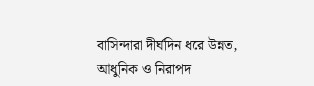বাসিন্দারা দীর্ঘদিন ধরে উন্নত, আধুনিক ও নিরাপদ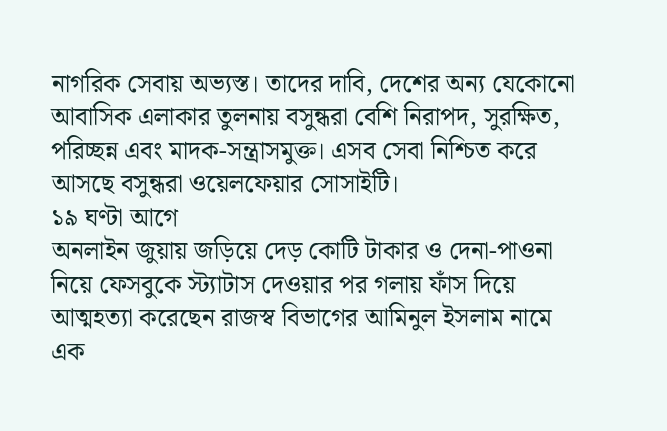নাগরিক সেবায় অভ্যস্ত। তাদের দাবি, দেশের অন্য যেকোনো আবাসিক এলাকার তুলনায় বসুন্ধরা বেশি নিরাপদ, সুরক্ষিত, পরিচ্ছন্ন এবং মাদক-সন্ত্রাসমুক্ত। এসব সেবা নিশ্চিত করে আসছে বসুন্ধরা ওয়েলফেয়ার সোসাইটি।
১৯ ঘণ্টা আগে
অনলাইন জুয়ায় জড়িয়ে দেড় কোটি টাকার ও দেনা-পাওনা নিয়ে ফেসবুকে স্ট্যাটাস দেওয়ার পর গলায় ফাঁস দিয়ে আত্মহত্যা করেছেন রাজস্ব বিভাগের আমিনুল ইসলাম নামে এক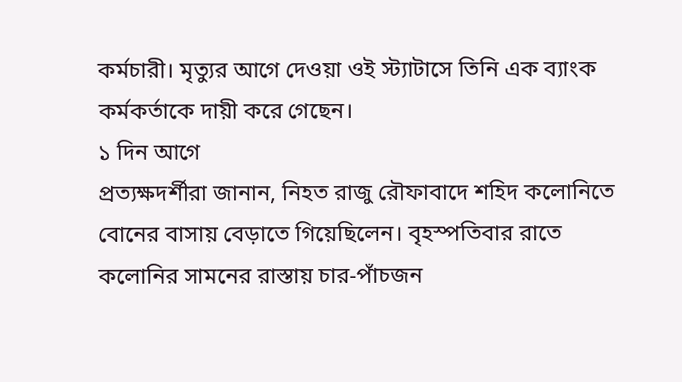কর্মচারী। মৃত্যুর আগে দেওয়া ওই স্ট্যাটাসে তিনি এক ব্যাংক কর্মকর্তাকে দায়ী করে গেছেন।
১ দিন আগে
প্রত্যক্ষদর্শীরা জানান, নিহত রাজু রৌফাবাদে শহিদ কলোনিতে বোনের বাসায় বেড়াতে গিয়েছিলেন। বৃহস্পতিবার রাতে কলোনির সামনের রাস্তায় চার-পাঁচজন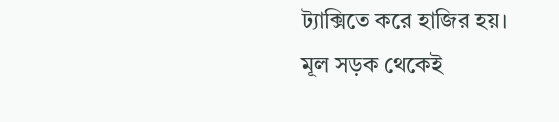ট্যাক্সিতে করে হাজির হয়। মূল সড়ক থেকেই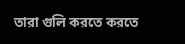তারা গুলি করতে করতে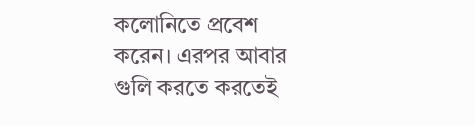কলোনিতে প্রবেশ করেন। এরপর আবার গুলি করতে করতেই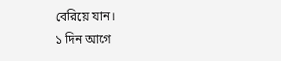বেরিয়ে যান।
১ দিন আগে